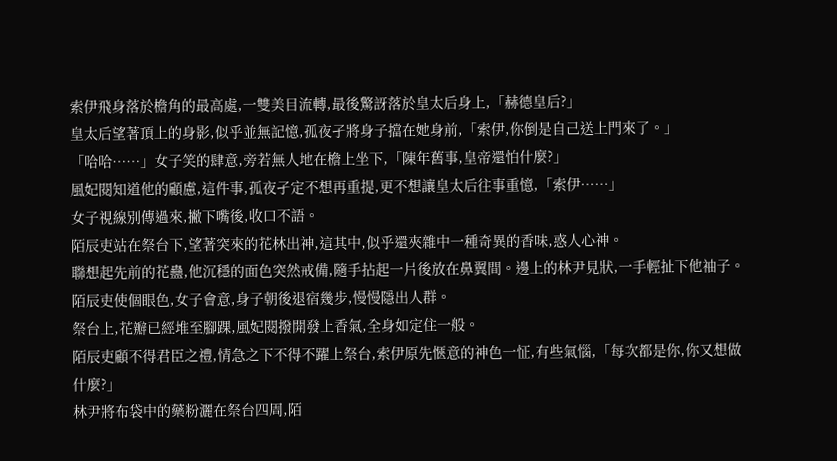索伊飛身落於檐角的最高處,一雙美目流轉,最後驚訝落於皇太后身上,「赫德皇后?」
皇太后望著頂上的身影,似乎並無記憶,孤夜孑將身子擋在她身前,「索伊,你倒是自己送上門來了。」
「哈哈……」女子笑的肆意,旁若無人地在檐上坐下,「陳年舊事,皇帝還怕什麼?」
風妃閱知道他的顧慮,這件事,孤夜孑定不想再重提,更不想讓皇太后往事重憶,「索伊……」
女子視線別傳過來,撇下嘴後,收口不語。
陌辰吏站在祭台下,望著突來的花林出神,這其中,似乎還夾雜中一種奇異的香味,惑人心神。
聯想起先前的花蠱,他沉穩的面色突然戒備,隨手拈起一片後放在鼻翼間。邊上的林尹見狀,一手輕扯下他袖子。陌辰吏使個眼色,女子會意,身子朝後退宿幾步,慢慢隱出人群。
祭台上,花瓣已經堆至腳踝,風妃閱撥開發上香氣,全身如定住一般。
陌辰吏顧不得君臣之禮,情急之下不得不躍上祭台,索伊原先愜意的神色一怔,有些氣惱,「每次都是你,你又想做什麼?」
林尹將布袋中的藥粉灑在祭台四周,陌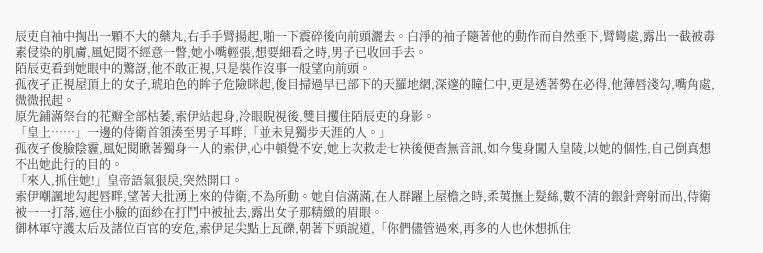辰吏自袖中掏出一顆不大的藥丸,右手手臂揚起,啪一下震碎後向前頭灑去。白淨的袖子隨著他的動作而自然垂下,臂彎處,露出一截被毒素侵染的肌膚,風妃閱不經意一瞥,她小嘴輕張,想要細看之時,男子已收回手去。
陌辰吏看到她眼中的驚訝,他不敢正視,只是裝作沒事一般望向前頭。
孤夜孑正視屋頂上的女子,琥珀色的眸子危險眯起,俊目掃過早已部下的天羅地網,深邃的瞳仁中,更是透著勢在必得,他薄唇淺勾,嘴角處,微微抿起。
原先鋪滿祭台的花瓣全部枯萎,索伊站起身,冷眼睨視後,雙目攫住陌辰吏的身影。
「皇上……」一邊的侍衛首領湊至男子耳畔,「並未見獨步天涯的人。」
孤夜孑俊臉陰霾,風妃閱瞅著獨身一人的索伊,心中頓覺不安,她上次救走七袂後便杳無音訊,如今隻身闖入皇陵,以她的個性,自己倒真想不出她此行的目的。
「來人,抓住她!」皇帝語氣狠戾,突然開口。
索伊嘲諷地勾起唇畔,望著大批湧上來的侍衛,不為所動。她自信滿滿,在人群躍上屋檐之時,柔荑撫上髮絲,數不清的銀針齊射而出,侍衛被一一打落,遮住小臉的面紗在打鬥中被扯去,露出女子那精緻的眉眼。
御林軍守護太后及諸位百官的安危,索伊足尖點上瓦礫,朝著下頭說道,「你們儘管過來,再多的人也休想抓住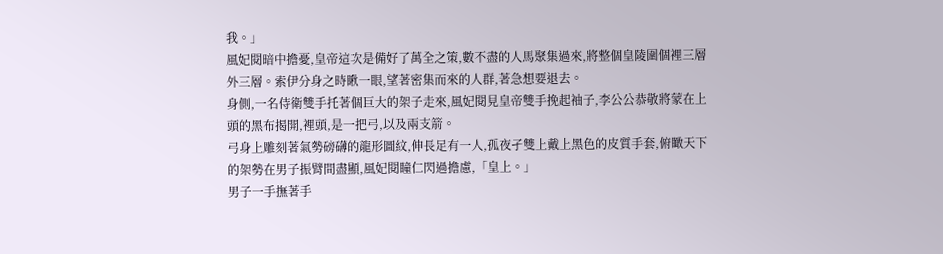我。」
風妃閱暗中擔憂,皇帝這次是備好了萬全之策,數不盡的人馬聚集過來,將整個皇陵圍個裡三層外三層。索伊分身之時瞅一眼,望著密集而來的人群,著急想要退去。
身側,一名侍衛雙手托著個巨大的架子走來,風妃閱見皇帝雙手挽起袖子,李公公恭敬將蒙在上頭的黑布揭開,裡頭,是一把弓,以及兩支箭。
弓身上雕刻著氣勢磅礴的龍形圖紋,伸長足有一人,孤夜孑雙上戴上黑色的皮質手套,俯瞰天下的架勢在男子振臂間盡顯,風妃閱瞳仁閃過擔慮,「皇上。」
男子一手撫著手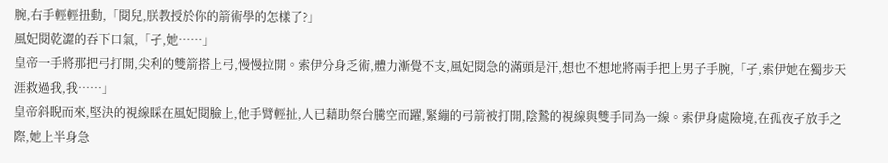腕,右手輕輕扭動,「閱兒,朕教授於你的箭術學的怎樣了?」
風妃閱乾澀的吞下口氣,「孑,她……」
皇帝一手將那把弓打開,尖利的雙箭搭上弓,慢慢拉開。索伊分身乏術,體力漸覺不支,風妃閱急的滿頭是汗,想也不想地將兩手把上男子手腕,「孑,索伊她在獨步天涯救過我,我……」
皇帝斜睨而來,堅決的視線睬在風妃閱臉上,他手臂輕扯,人已藉助祭台騰空而躍,緊繃的弓箭被打開,陰鷙的視線與雙手同為一線。索伊身處險境,在孤夜孑放手之際,她上半身急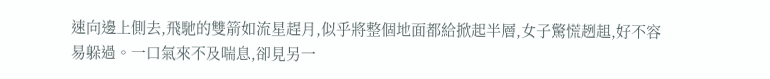速向邊上側去,飛馳的雙箭如流星趕月,似乎將整個地面都給掀起半層,女子驚慌趔趄,好不容易躲過。一口氣來不及喘息,卻見另一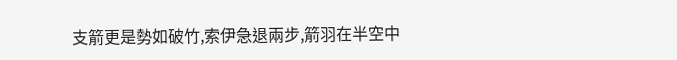支箭更是勢如破竹,索伊急退兩步,箭羽在半空中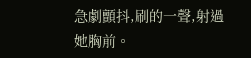急劇顫抖,刷的一聲,射過她胸前。